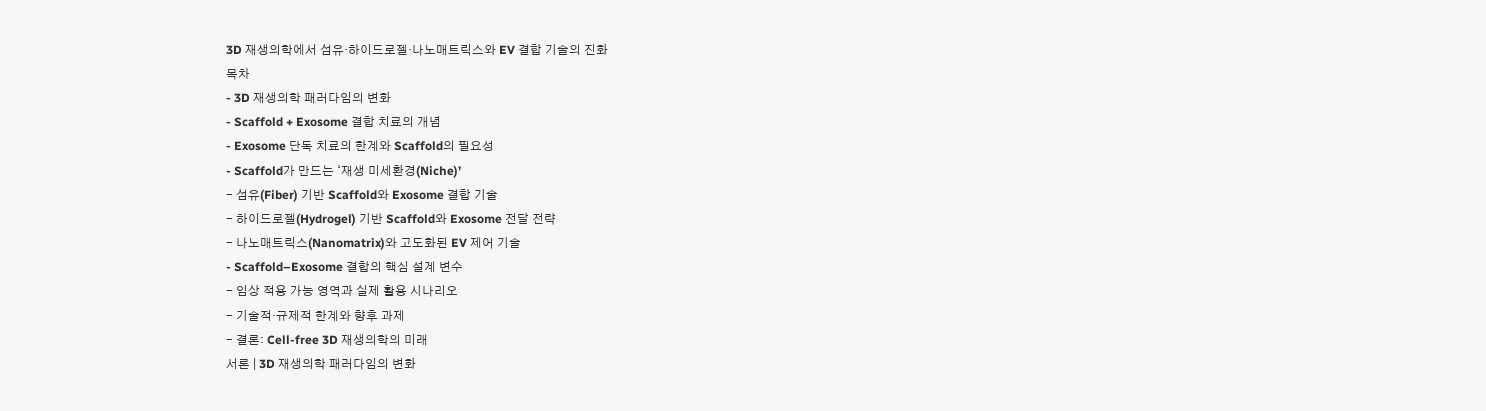3D 재생의학에서 섬유·하이드로젤·나노매트릭스와 EV 결합 기술의 진화
목차
- 3D 재생의학 패러다임의 변화
- Scaffold + Exosome 결합 치료의 개념
- Exosome 단독 치료의 한계와 Scaffold의 필요성
- Scaffold가 만드는 ‘재생 미세환경(Niche)’
- 섬유(Fiber) 기반 Scaffold와 Exosome 결합 기술
- 하이드로젤(Hydrogel) 기반 Scaffold와 Exosome 전달 전략
- 나노매트릭스(Nanomatrix)와 고도화된 EV 제어 기술
- Scaffold–Exosome 결합의 핵심 설계 변수
- 임상 적용 가능 영역과 실제 활용 시나리오
- 기술적·규제적 한계와 향후 과제
- 결론: Cell-free 3D 재생의학의 미래
서론 | 3D 재생의학 패러다임의 변화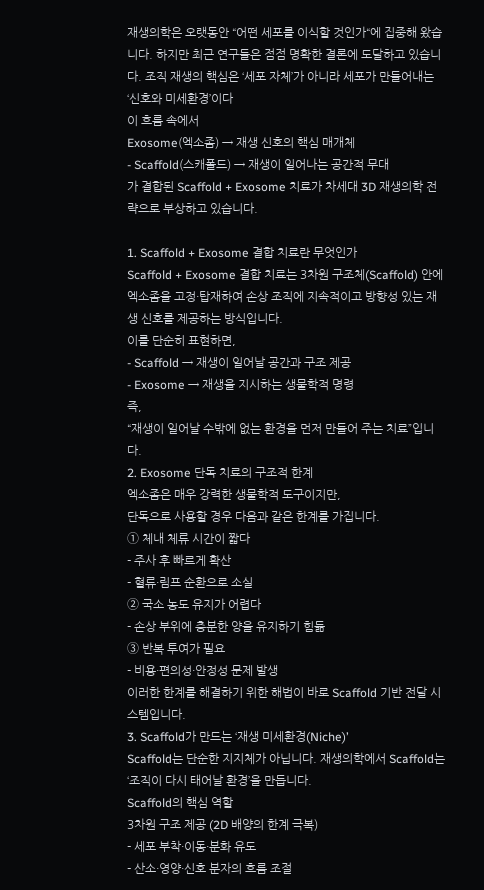재생의학은 오랫동안 “어떤 세포를 이식할 것인가“에 집중해 왔습니다. 하지만 최근 연구들은 점점 명확한 결론에 도달하고 있습니다. 조직 재생의 핵심은 ‘세포 자체’가 아니라 세포가 만들어내는 ‘신호와 미세환경’이다
이 흐름 속에서
Exosome(엑소좀) → 재생 신호의 핵심 매개체
- Scaffold(스캐폴드) → 재생이 일어나는 공간적 무대
가 결합된 Scaffold + Exosome 치료가 차세대 3D 재생의학 전략으로 부상하고 있습니다.

1. Scaffold + Exosome 결합 치료란 무엇인가
Scaffold + Exosome 결합 치료는 3차원 구조체(Scaffold) 안에 엑소좀을 고정·탑재하여 손상 조직에 지속적이고 방향성 있는 재생 신호를 제공하는 방식입니다.
이를 단순히 표현하면,
- Scaffold → 재생이 일어날 공간과 구조 제공
- Exosome → 재생을 지시하는 생물학적 명령
즉,
“재생이 일어날 수밖에 없는 환경을 먼저 만들어 주는 치료”입니다.
2. Exosome 단독 치료의 구조적 한계
엑소좀은 매우 강력한 생물학적 도구이지만,
단독으로 사용할 경우 다음과 같은 한계를 가집니다.
① 체내 체류 시간이 짧다
- 주사 후 빠르게 확산
- 혈류·림프 순환으로 소실
② 국소 농도 유지가 어렵다
- 손상 부위에 충분한 양을 유지하기 힘듦
③ 반복 투여가 필요
- 비용·편의성·안정성 문제 발생
이러한 한계를 해결하기 위한 해법이 바로 Scaffold 기반 전달 시스템입니다.
3. Scaffold가 만드는 ‘재생 미세환경(Niche)’
Scaffold는 단순한 지지체가 아닙니다. 재생의학에서 Scaffold는 ‘조직이 다시 태어날 환경’을 만듭니다.
Scaffold의 핵심 역할
3차원 구조 제공 (2D 배양의 한계 극복)
- 세포 부착·이동·분화 유도
- 산소·영양·신호 분자의 흐름 조절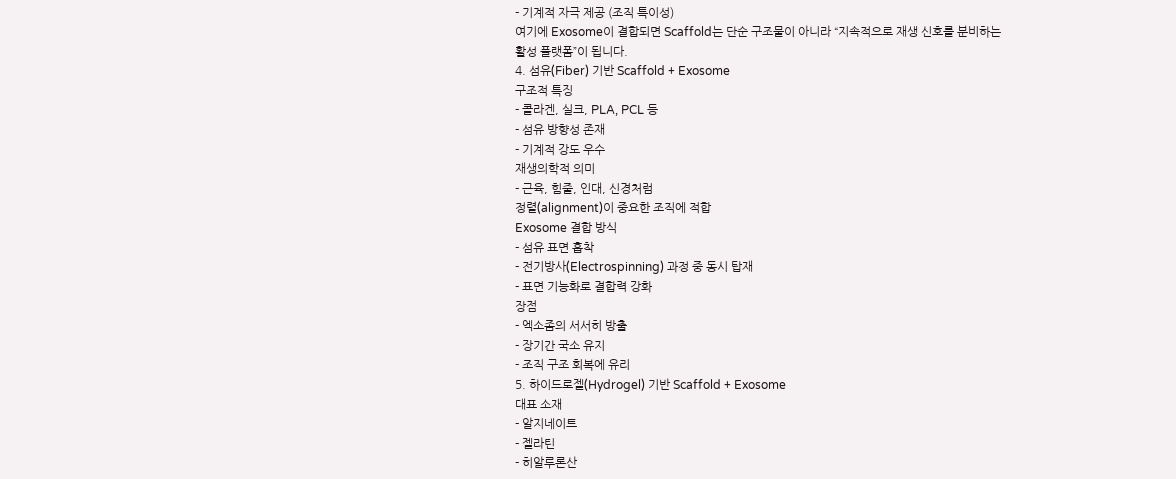- 기계적 자극 제공 (조직 특이성)
여기에 Exosome이 결합되면 Scaffold는 단순 구조물이 아니라 “지속적으로 재생 신호를 분비하는 활성 플랫폼”이 됩니다.
4. 섬유(Fiber) 기반 Scaffold + Exosome
구조적 특징
- 콜라겐, 실크, PLA, PCL 등
- 섬유 방향성 존재
- 기계적 강도 우수
재생의학적 의미
- 근육, 힘줄, 인대, 신경처럼
정렬(alignment)이 중요한 조직에 적합
Exosome 결합 방식
- 섬유 표면 흡착
- 전기방사(Electrospinning) 과정 중 동시 탑재
- 표면 기능화로 결합력 강화
장점
- 엑소좀의 서서히 방출
- 장기간 국소 유지
- 조직 구조 회복에 유리
5. 하이드로젤(Hydrogel) 기반 Scaffold + Exosome
대표 소재
- 알지네이트
- 젤라틴
- 히알루론산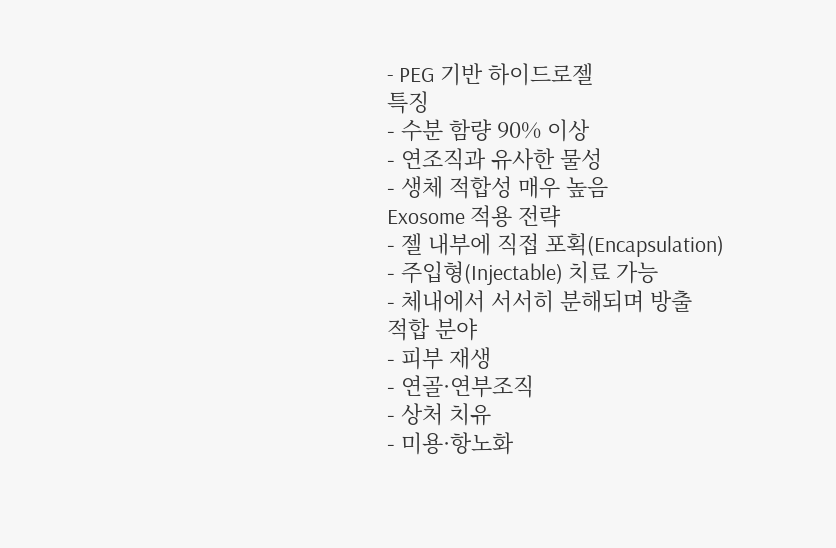- PEG 기반 하이드로젤
특징
- 수분 함량 90% 이상
- 연조직과 유사한 물성
- 생체 적합성 매우 높음
Exosome 적용 전략
- 젤 내부에 직접 포획(Encapsulation)
- 주입형(Injectable) 치료 가능
- 체내에서 서서히 분해되며 방출
적합 분야
- 피부 재생
- 연골·연부조직
- 상처 치유
- 미용·항노화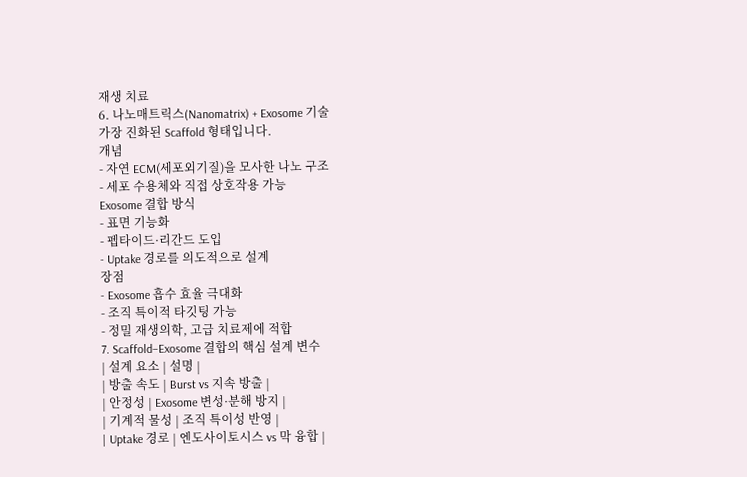재생 치료
6. 나노매트릭스(Nanomatrix) + Exosome 기술
가장 진화된 Scaffold 형태입니다.
개념
- 자연 ECM(세포외기질)을 모사한 나노 구조
- 세포 수용체와 직접 상호작용 가능
Exosome 결합 방식
- 표면 기능화
- 펩타이드·리간드 도입
- Uptake 경로를 의도적으로 설계
장점
- Exosome 흡수 효율 극대화
- 조직 특이적 타깃팅 가능
- 정밀 재생의학, 고급 치료제에 적합
7. Scaffold–Exosome 결합의 핵심 설계 변수
| 설계 요소 | 설명 |
| 방출 속도 | Burst vs 지속 방출 |
| 안정성 | Exosome 변성·분해 방지 |
| 기계적 물성 | 조직 특이성 반영 |
| Uptake 경로 | 엔도사이토시스 vs 막 융합 |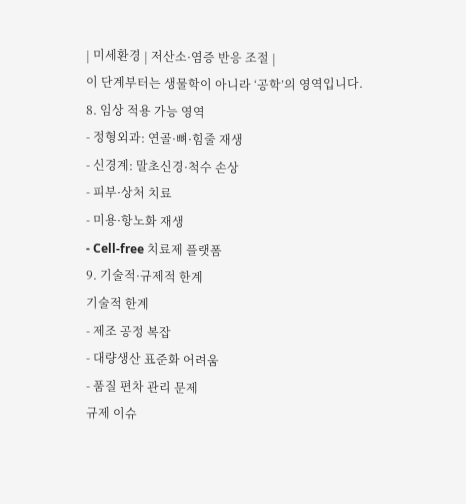| 미세환경 | 저산소·염증 반응 조절 |
이 단계부터는 생물학이 아니라 ‘공학’의 영역입니다.
8. 임상 적용 가능 영역
- 정형외과: 연골·뼈·힘줄 재생
- 신경계: 말초신경·척수 손상
- 피부·상처 치료
- 미용·항노화 재생
- Cell-free 치료제 플랫폼
9. 기술적·규제적 한계
기술적 한계
- 제조 공정 복잡
- 대량생산 표준화 어려움
- 품질 편차 관리 문제
규제 이슈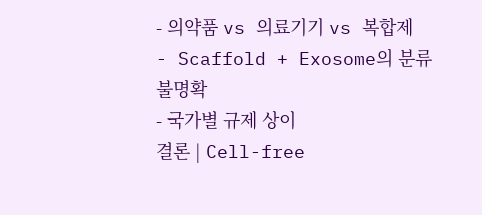- 의약품 vs 의료기기 vs 복합제
- Scaffold + Exosome의 분류 불명확
- 국가별 규제 상이
결론 | Cell-free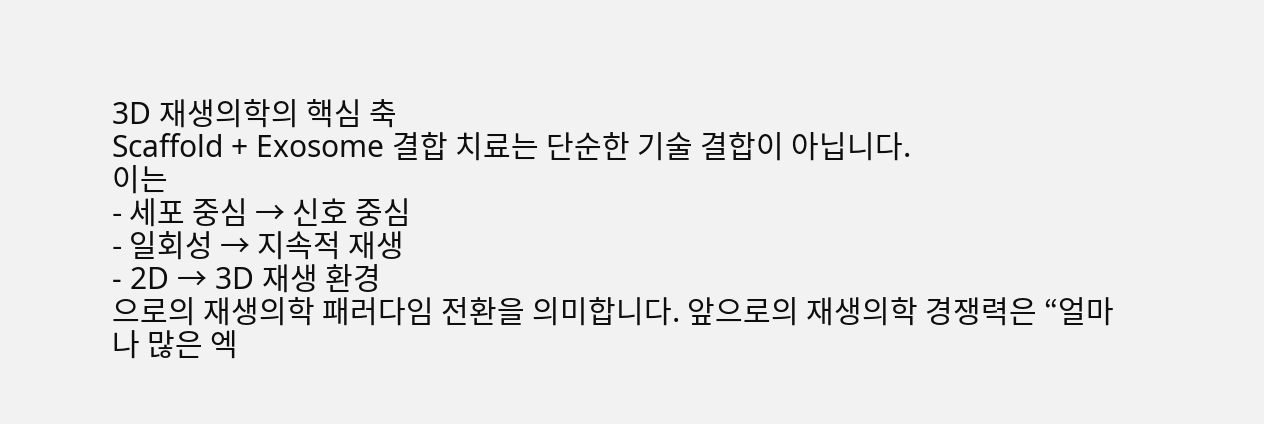3D 재생의학의 핵심 축
Scaffold + Exosome 결합 치료는 단순한 기술 결합이 아닙니다.
이는
- 세포 중심 → 신호 중심
- 일회성 → 지속적 재생
- 2D → 3D 재생 환경
으로의 재생의학 패러다임 전환을 의미합니다. 앞으로의 재생의학 경쟁력은 “얼마나 많은 엑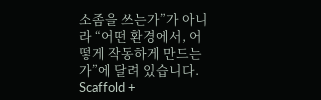소좀을 쓰는가”가 아니라 “어떤 환경에서, 어떻게 작동하게 만드는가”에 달려 있습니다. Scaffold +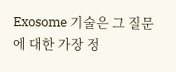Exosome 기술은 그 질문에 대한 가장 정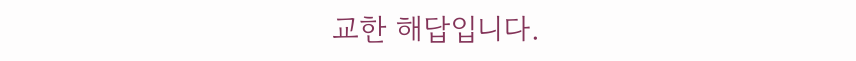교한 해답입니다.